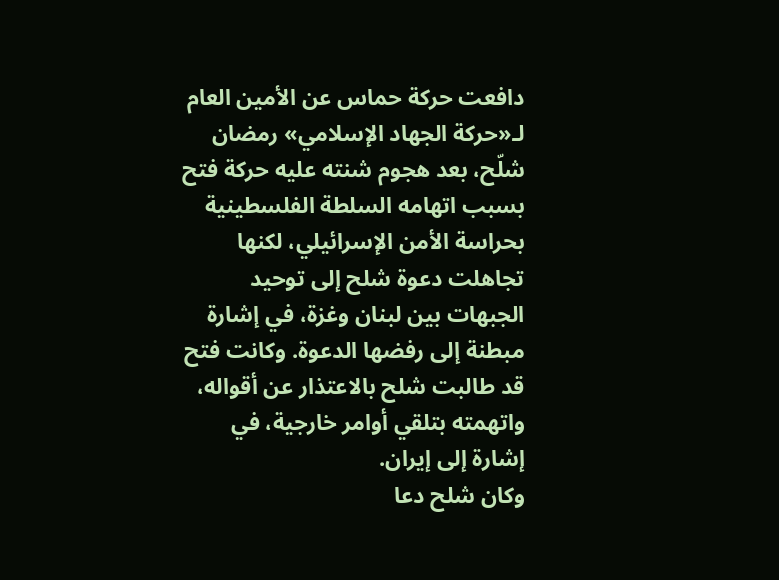دافعت حركة حماس عن الأمين العام لـ«حركة الجهاد الإسلامي» رمضان شلّح، بعد هجوم شنته عليه حركة فتح بسبب اتهامه السلطة الفلسطينية بحراسة الأمن الإسرائيلي، لكنها تجاهلت دعوة شلح إلى توحيد الجبهات بين لبنان وغزة، في إشارة مبطنة إلى رفضها الدعوة. وكانت فتح قد طالبت شلح بالاعتذار عن أقواله، واتهمته بتلقي أوامر خارجية، في إشارة إلى إيران.
وكان شلح دعا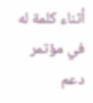أثناء كلمة له في مؤتمر دعم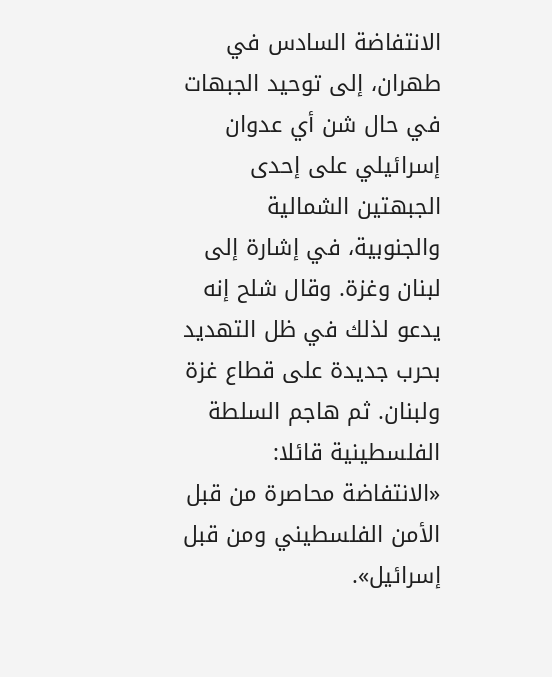الانتفاضة السادس في طهران، إلى توحيد الجبهات في حال شن أي عدوان إسرائيلي على إحدى الجبهتين الشمالية والجنوبية، في إشارة إلى لبنان وغزة. وقال شلح إنه يدعو لذلك في ظل التهديد بحرب جديدة على قطاع غزة ولبنان. ثم هاجم السلطة الفلسطينية قائلا: «الانتفاضة محاصرة من قبل الأمن الفلسطيني ومن قبل إسرائيل».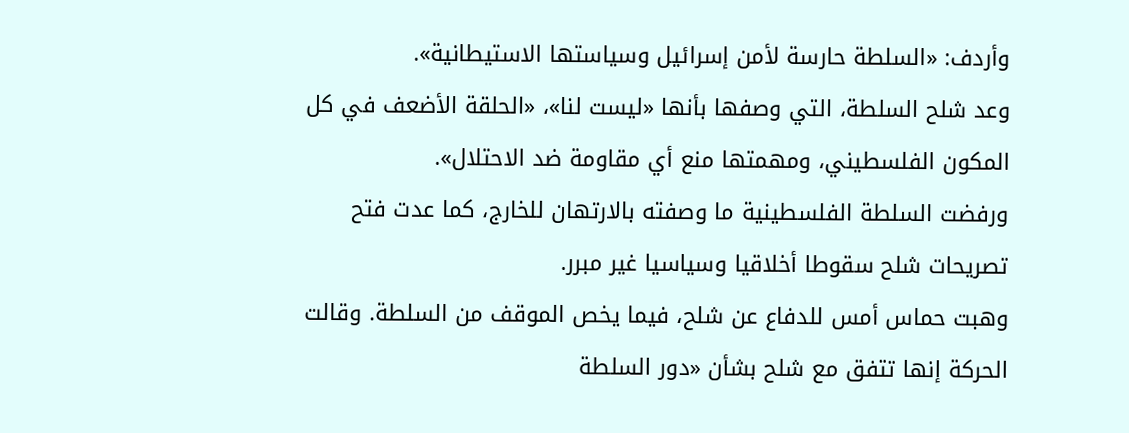وأردف: «السلطة حارسة لأمن إسرائيل وسياستها الاستيطانية».
وعد شلح السلطة، التي وصفها بأنها «ليست لنا»، «الحلقة الأضعف في كل المكون الفلسطيني، ومهمتها منع أي مقاومة ضد الاحتلال».
ورفضت السلطة الفلسطينية ما وصفته بالارتهان للخارج، كما عدت فتح تصريحات شلح سقوطا أخلاقيا وسياسيا غير مبرر.
وهبت حماس أمس للدفاع عن شلح، فيما يخص الموقف من السلطة. وقالت الحركة إنها تتفق مع شلح بشأن «دور السلطة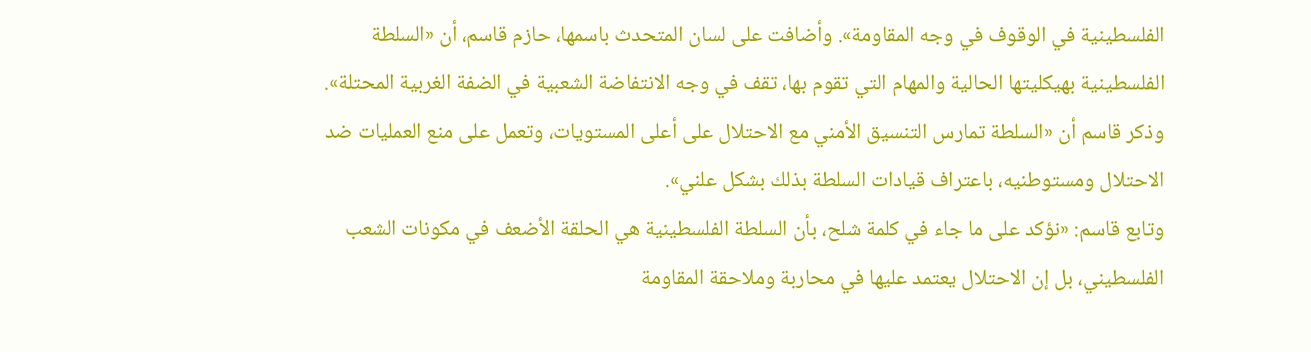الفلسطينية في الوقوف في وجه المقاومة». وأضافت على لسان المتحدث باسمها، حازم قاسم، أن «السلطة الفلسطينية بهيكليتها الحالية والمهام التي تقوم بها، تقف في وجه الانتفاضة الشعبية في الضفة الغربية المحتلة». وذكر قاسم أن «السلطة تمارس التنسيق الأمني مع الاحتلال على أعلى المستويات، وتعمل على منع العمليات ضد الاحتلال ومستوطنيه، باعتراف قيادات السلطة بذلك بشكل علني».
وتابع قاسم: «نؤكد على ما جاء في كلمة شلح، بأن السلطة الفلسطينية هي الحلقة الأضعف في مكونات الشعب الفلسطيني، بل إن الاحتلال يعتمد عليها في محاربة وملاحقة المقاومة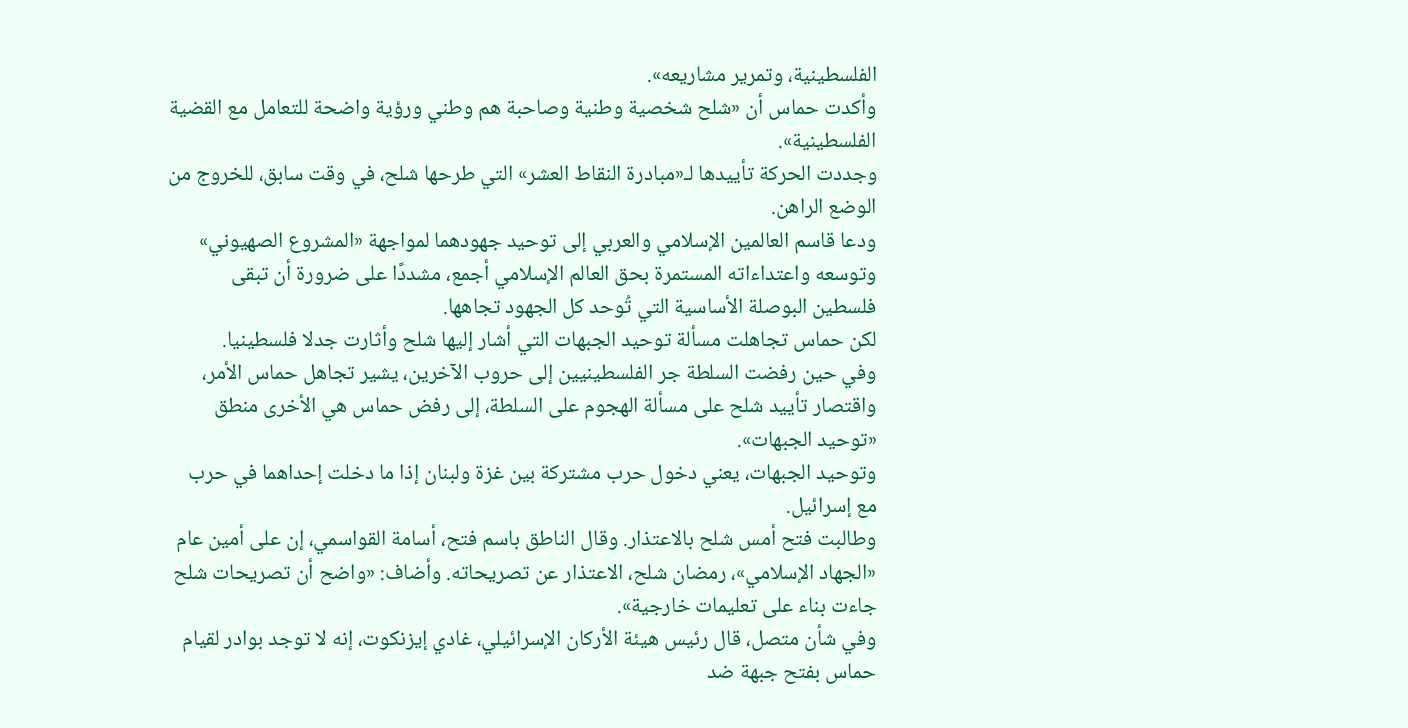الفلسطينية، وتمرير مشاريعه».
وأكدت حماس أن «شلح شخصية وطنية وصاحبة هم وطني ورؤية واضحة للتعامل مع القضية الفلسطينية».
وجددت الحركة تأييدها لـ«مبادرة النقاط العشر» التي طرحها شلح، في وقت سابق، للخروج من الوضع الراهن.
ودعا قاسم العالمين الإسلامي والعربي إلى توحيد جهودهما لمواجهة «المشروع الصهيوني» وتوسعه واعتداءاته المستمرة بحق العالم الإسلامي أجمع، مشددًا على ضرورة أن تبقى فلسطين البوصلة الأساسية التي تُوحد كل الجهود تجاهها.
لكن حماس تجاهلت مسألة توحيد الجبهات التي أشار إليها شلح وأثارت جدلا فلسطينيا.
وفي حين رفضت السلطة جر الفلسطينيين إلى حروب الآخرين، يشير تجاهل حماس الأمر، واقتصار تأييد شلح على مسألة الهجوم على السلطة، إلى رفض حماس هي الأخرى منطق «توحيد الجبهات».
وتوحيد الجبهات، يعني دخول حرب مشتركة بين غزة ولبنان إذا ما دخلت إحداهما في حرب مع إسرائيل.
وطالبت فتح أمس شلح بالاعتذار. وقال الناطق باسم فتح، أسامة القواسمي، إن على أمين عام «الجهاد الإسلامي»، رمضان شلح، الاعتذار عن تصريحاته. وأضاف: «واضح أن تصريحات شلح جاءت بناء على تعليمات خارجية».
وفي شأن متصل، قال رئيس هيئة الأركان الإسرائيلي، غادي إيزنكوت، إنه لا توجد بوادر لقيام حماس بفتح جبهة ضد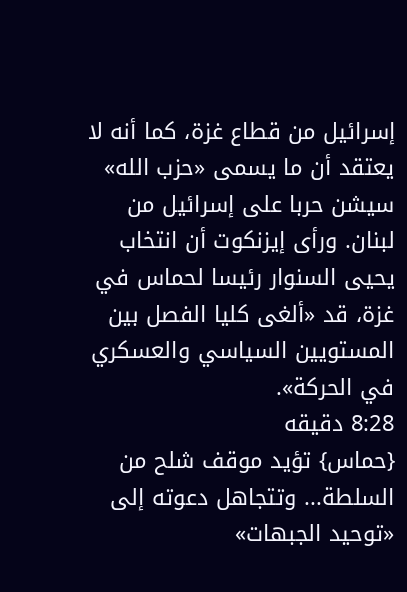إسرائيل من قطاع غزة، كما أنه لا يعتقد أن ما يسمى «حزب الله» سيشن حربا على إسرائيل من لبنان. ورأى إيزنكوت أن انتخاب يحيى السنوار رئيسا لحماس في غزة، قد «ألغى كليا الفصل بين المستويين السياسي والعسكري في الحركة».
8:28 دقيقه
{حماس} تؤيد موقف شلح من السلطة... وتتجاهل دعوته إلى «توحيد الجبهات»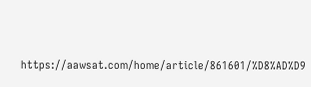https://aawsat.com/home/article/861601/%D8%AD%D9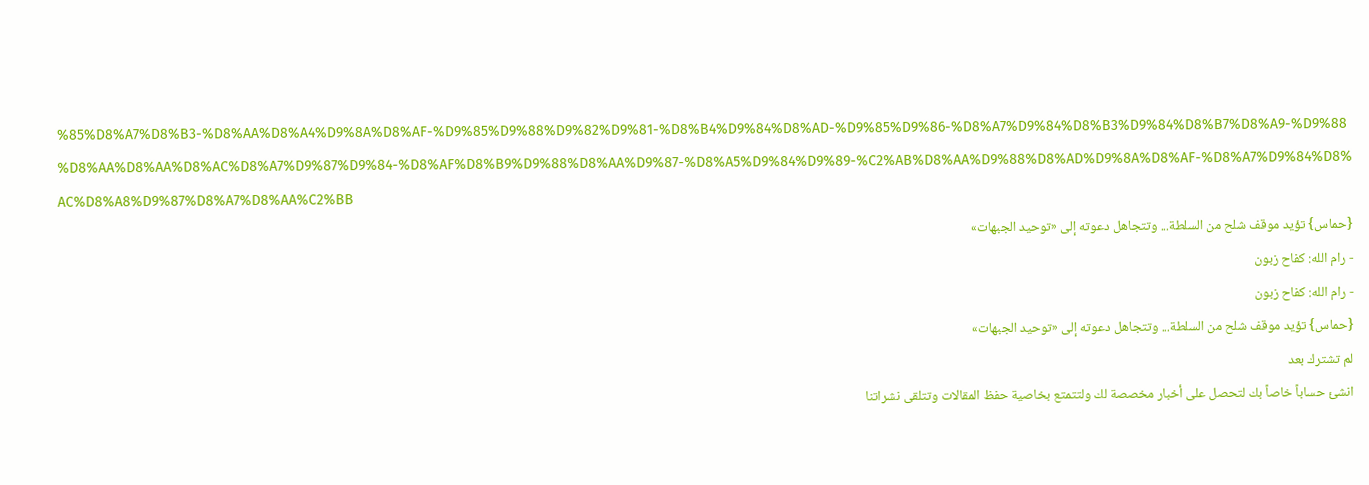%85%D8%A7%D8%B3-%D8%AA%D8%A4%D9%8A%D8%AF-%D9%85%D9%88%D9%82%D9%81-%D8%B4%D9%84%D8%AD-%D9%85%D9%86-%D8%A7%D9%84%D8%B3%D9%84%D8%B7%D8%A9-%D9%88%D8%AA%D8%AA%D8%AC%D8%A7%D9%87%D9%84-%D8%AF%D8%B9%D9%88%D8%AA%D9%87-%D8%A5%D9%84%D9%89-%C2%AB%D8%AA%D9%88%D8%AD%D9%8A%D8%AF-%D8%A7%D9%84%D8%AC%D8%A8%D9%87%D8%A7%D8%AA%C2%BB
{حماس} تؤيد موقف شلح من السلطة... وتتجاهل دعوته إلى «توحيد الجبهات»
- رام الله: كفاح زبون
- رام الله: كفاح زبون
{حماس} تؤيد موقف شلح من السلطة... وتتجاهل دعوته إلى «توحيد الجبهات»
لم تشترك بعد
انشئ حساباً خاصاً بك لتحصل على أخبار مخصصة لك ولتتمتع بخاصية حفظ المقالات وتتلقى نشراتنا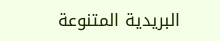البريدية المتنوعة